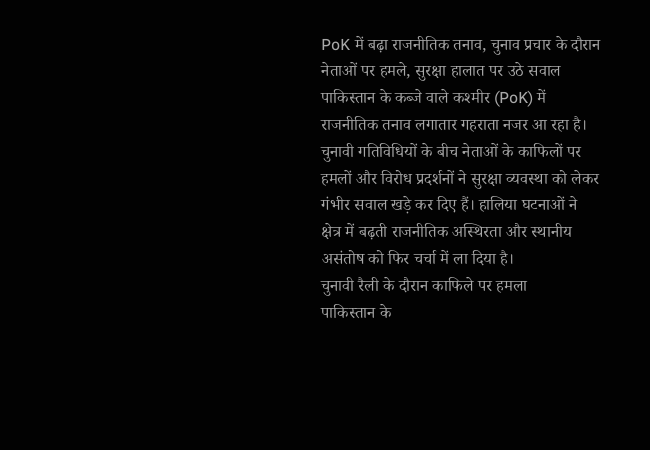PoK में बढ़ा राजनीतिक तनाव, चुनाव प्रचार के दौरान नेताओं पर हमले, सुरक्षा हालात पर उठे सवाल
पाकिस्तान के कब्जे वाले कश्मीर (PoK) में राजनीतिक तनाव लगातार गहराता नजर आ रहा है। चुनावी गतिविधियों के बीच नेताओं के काफिलों पर हमलों और विरोध प्रदर्शनों ने सुरक्षा व्यवस्था को लेकर गंभीर सवाल खड़े कर दिए हैं। हालिया घटनाओं ने क्षेत्र में बढ़ती राजनीतिक अस्थिरता और स्थानीय असंतोष को फिर चर्चा में ला दिया है।
चुनावी रैली के दौरान काफिले पर हमला
पाकिस्तान के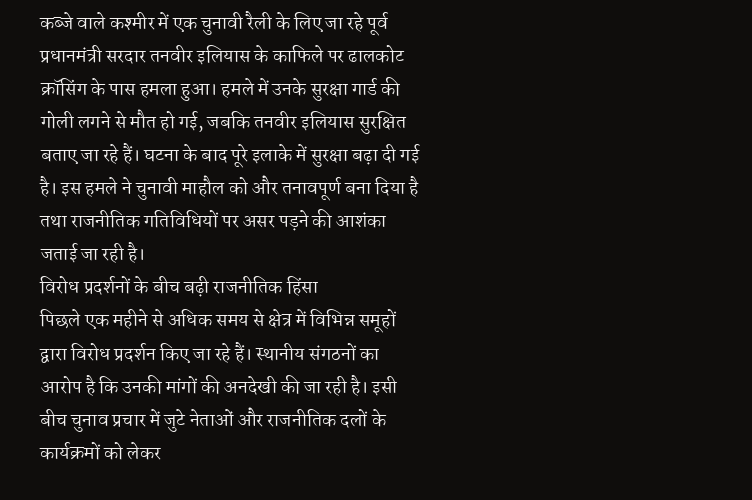कब्जे वाले कश्मीर में एक चुनावी रैली के लिए जा रहे पूर्व प्रधानमंत्री सरदार तनवीर इलियास के काफिले पर ढालकोट क्रॉसिंग के पास हमला हुआ। हमले में उनके सुरक्षा गार्ड की गोली लगने से मौत हो गई, जबकि तनवीर इलियास सुरक्षित बताए जा रहे हैं। घटना के बाद पूरे इलाके में सुरक्षा बढ़ा दी गई है। इस हमले ने चुनावी माहौल को और तनावपूर्ण बना दिया है तथा राजनीतिक गतिविधियों पर असर पड़ने की आशंका जताई जा रही है।
विरोध प्रदर्शनों के बीच बढ़ी राजनीतिक हिंसा
पिछले एक महीने से अधिक समय से क्षेत्र में विभिन्न समूहों द्वारा विरोध प्रदर्शन किए जा रहे हैं। स्थानीय संगठनों का आरोप है कि उनकी मांगों की अनदेखी की जा रही है। इसी बीच चुनाव प्रचार में जुटे नेताओं और राजनीतिक दलों के कार्यक्रमों को लेकर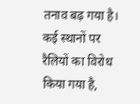तनाव बढ़ गया है। कई स्थानों पर रैलियों का विरोध किया गया है,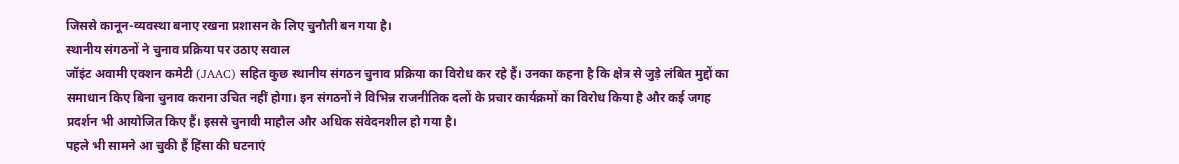जिससे कानून-व्यवस्था बनाए रखना प्रशासन के लिए चुनौती बन गया है।
स्थानीय संगठनों ने चुनाव प्रक्रिया पर उठाए सवाल
जॉइंट अवामी एक्शन कमेटी (JAAC) सहित कुछ स्थानीय संगठन चुनाव प्रक्रिया का विरोध कर रहे हैं। उनका कहना है कि क्षेत्र से जुड़े लंबित मुद्दों का समाधान किए बिना चुनाव कराना उचित नहीं होगा। इन संगठनों ने विभिन्न राजनीतिक दलों के प्रचार कार्यक्रमों का विरोध किया है और कई जगह प्रदर्शन भी आयोजित किए हैं। इससे चुनावी माहौल और अधिक संवेदनशील हो गया है।
पहले भी सामने आ चुकी हैं हिंसा की घटनाएं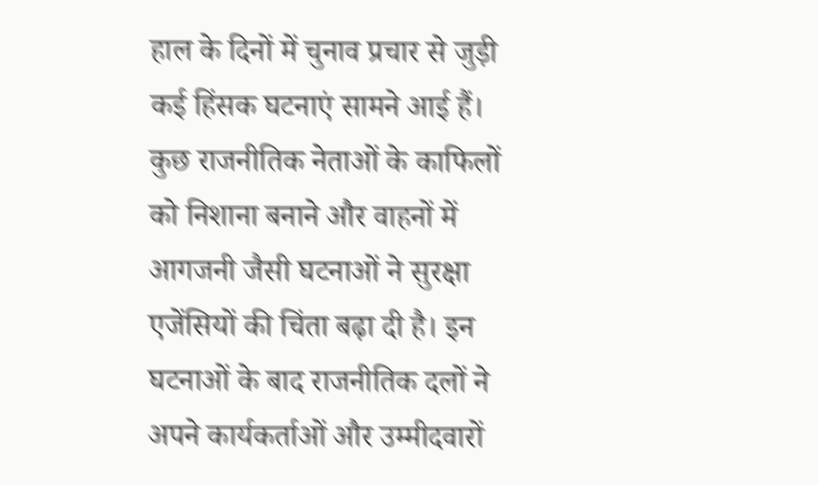हाल के दिनों में चुनाव प्रचार से जुड़ी कई हिंसक घटनाएं सामने आई हैं। कुछ राजनीतिक नेताओं के काफिलों को निशाना बनाने और वाहनों में आगजनी जैसी घटनाओं ने सुरक्षा एजेंसियों की चिंता बढ़ा दी है। इन घटनाओं के बाद राजनीतिक दलों ने अपने कार्यकर्ताओं और उम्मीदवारों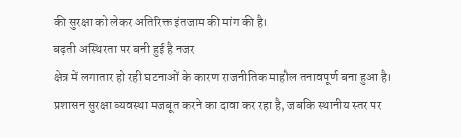की सुरक्षा को लेकर अतिरिक्त इंतजाम की मांग की है।
बढ़ती अस्थिरता पर बनी हुई है नजर
क्षेत्र में लगातार हो रही घटनाओं के कारण राजनीतिक माहौल तनावपूर्ण बना हुआ है। प्रशासन सुरक्षा व्यवस्था मजबूत करने का दावा कर रहा है, जबकि स्थानीय स्तर पर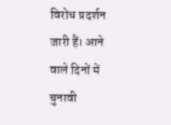विरोध प्रदर्शन जारी हैं। आने वाले दिनों में चुनावी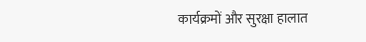कार्यक्रमों और सुरक्षा हालात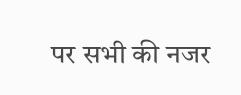पर सभी की नजर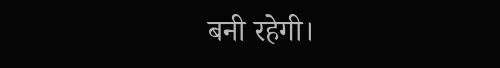बनी रहेगी।